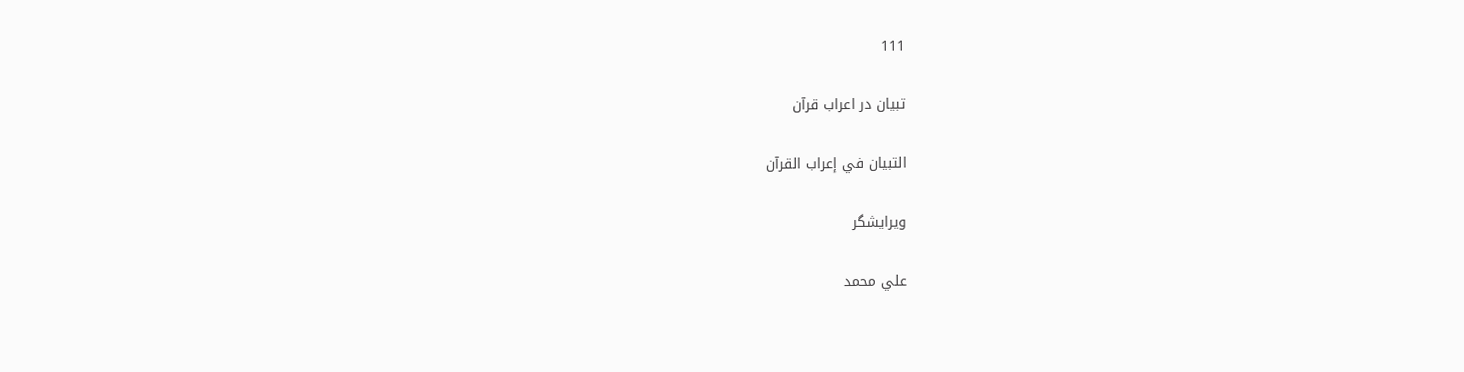111

تبیان در اعراب قرآن

التبيان في إعراب القرآن

ویرایشگر

علي محمد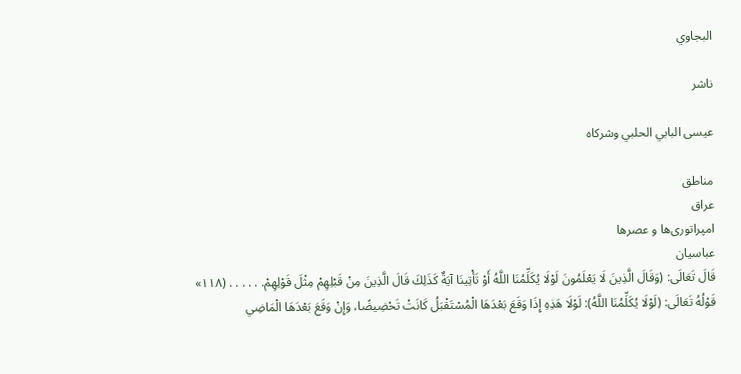البجاوي

ناشر

عيسى البابي الحلبي وشركاه

مناطق
عراق
امپراتوری‌ها و عصرها
عباسیان
قَالَ تَعَالَى: (وَقَالَ الَّذِينَ لَا يَعْلَمُونَ لَوْلَا يُكَلِّمُنَا اللَّهُ أَوْ تَأْتِينَا آيَةٌ كَذَلِكَ قَالَ الَّذِينَ مِنْ قَبْلِهِمْ مِثْلَ قَوْلِهِمْ. . . . . . (١١٨»
قَوْلُهُ تَعَالَى: (لَوْلَا يُكَلِّمُنَا اللَّهُ): لَوْلَا هَذِهِ إِذَا وَقَعَ بَعْدَهَا الْمُسْتَقْبَلُ كَانَتْ تَحْضِيضًا، وَإِنْ وَقَعَ بَعْدَهَا الْمَاضِي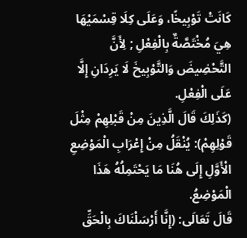كَانَتْ تَوْبِيخًا، وَعَلَى كِلَا قِسْمَيْهَا هِيَ مُخْتَصَّةٌ بِالْفِعْلِ ; لِأَنَّ التَّحْضِيضَ وَالتَّوْبِيخَ لَا يَرِدَانِ إِلَّا عَلَى الْفِعْلِ.
(كَذَلِكَ قَالَ الَّذِينَ مِنْ قَبْلِهِمْ مِثْلَ قَوْلِهِمْ): يُنْقَلُ مِنْ إِعْرَابِ الْمَوْضِعِ الْأَوَّلِ إِلَى هُنَا مَا يَحْتَمِلُهُ هَذَا الْمَوْضِعُ.
قَالَ تَعَالَى: (إِنَّا أَرْسَلْنَاكَ بِالْحَقِّ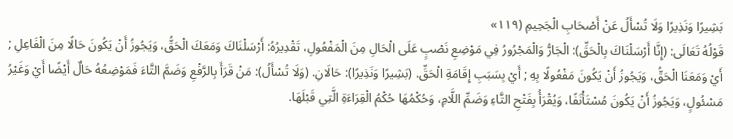بَشِيرًا وَنَذِيرًا وَلَا تُسْأَلُ عَنْ أَصْحَابِ الْجَحِيمِ (١١٩»
قَوْلُهُ تَعَالَى: (إِنَّا أَرْسَلْنَاكَ بِالْحَقِّ): الْجَارُّ وَالْمَجْرُورُ فِي مَوْضِعِ نَصْبٍ عَلَى الْحَالِ مِنَ الْمَفْعُولِ، تَقْدِيرُهُ: أَرْسَلْنَاكَ وَمَعَكَ الْحَقُّ، وَيَجُوزُ أَنْ يَكُونَ حَالًا مِنَ الْفَاعِلِ ; أَيْ وَمَعَنَا الْحَقُّ، وَيَجُوزُ أَنْ يَكُونَ مَفْعُولًا بِهِ ; أَيْ بِسَبَبِ إِقَامَةِ الْحَقِّ. (بَشِيرًا وَنَذِيرًا): حَالَانِ. (وَلَا تُسْأَلُ): مَنْ قَرَأَ بِالرَّفْعِ وَضَمَّ التَّاءَ فَمَوْضِعُهُ حَالٌ أَيْضًا أَيْ وَغَيْرُ مَسْئُولٍ، وَيَجُوزُ أَنْ يَكُونَ مُسْتَأْنَفًا، وَيُقْرَأُ بِفَتْحِ التَّاءِ وَضَمِّ اللَّامِ، وَحُكْمُهَا حُكْمُ الْقِرَاءَةِ الَّتِي قَبْلَهَا.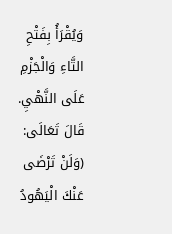وَيُقْرَأُ بِفَتْحِ التَّاءِ وَالْجَزْمِ عَلَى النَّهْيِ.
قَالَ تَعَالَى: (وَلَنْ تَرْضَى عَنْكَ الْيَهُودُ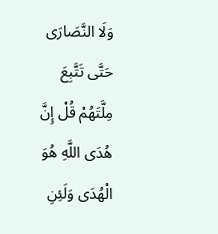وَلَا النَّصَارَى حَتَّى تَتَّبِعَ مِلَّتَهُمْ قُلْ إِنَّ هُدَى اللَّهِ هُوَ الْهُدَى وَلَئِنِ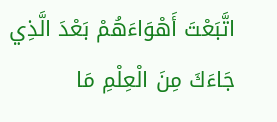اتَّبَعْتَ أَهْوَاءَهُمْ بَعْدَ الَّذِي جَاءَكَ مِنَ الْعِلْمِ مَا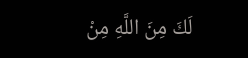لَكَ مِنَ اللَّهِ مِنْ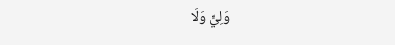وَلِيٍّ وَلَا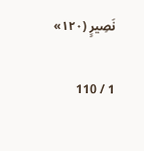نَصِيرٍ (١٢٠»

1 / 110